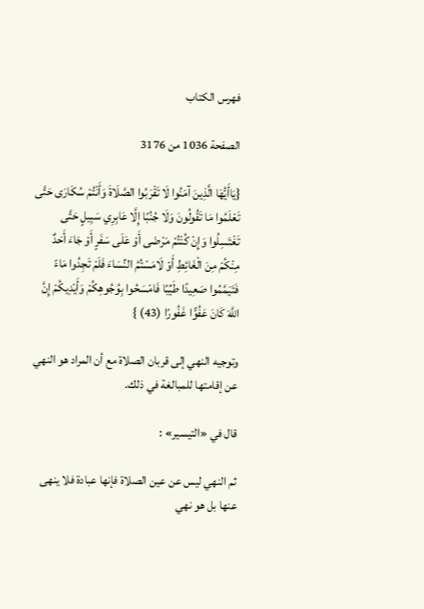فهرس الكتاب

الصفحة 1036 من 3176

{يَاأَيُّهَا الَّذِينَ آمَنُوا لَا تَقْرَبُوا الصَّلَاةَ وَأَنْتُمْ سُكَارَى حَتَّى تَعْلَمُوا مَا تَقُولُونَ وَلَا جُنُبًا إِلَّا عَابِرِي سَبِيلٍ حَتَّى تَغْتَسِلُوا وَإِنْ كُنْتُمْ مَرْضَى أَوْ عَلَى سَفَرٍ أَوْ جَاءَ أَحَدٌ مِنْكُمْ مِنَ الْغَائِطِ أَوْ لَامَسْتُمُ النِّسَاءَ فَلَمْ تَجِدُوا مَاءً فَتَيَمَّمُوا صَعِيدًا طَيِّبًا فَامْسَحُوا بِوُجُوهِكُمْ وَأَيْدِيكُمْ إِنَّ اللَّهَ كَانَ عَفُوًّا غَفُورًا (43) }

وتوجيه النهي إلى قربان الصلاة مع أن المراد هو النهي عن إقامتها للمبالغة في ذلك.

قال في «التيسير» :

ثم النهي ليس عن عين الصلاة فإنها عبادة فلا ينهى عنها بل هو نهي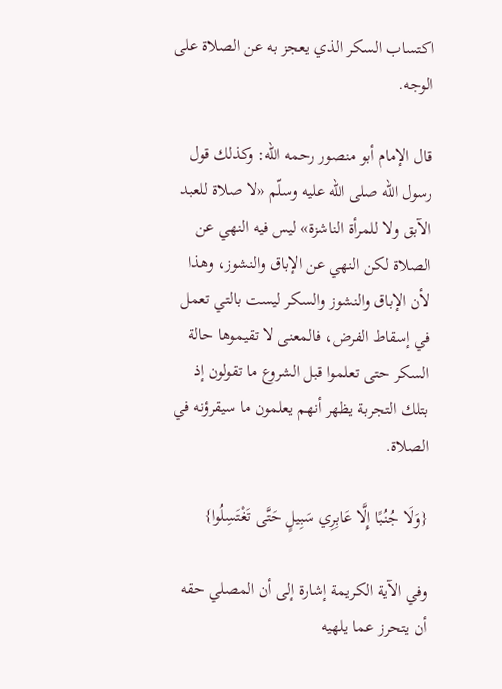اكتساب السكر الذي يعجز به عن الصلاة على الوجه.

قال الإمام أبو منصور رحمه الله: وكذلك قول رسول الله صلى الله عليه وسلّم «لا صلاة للعبد الآبق ولا للمرأة الناشزة» ليس فيه النهي عن الصلاة لكن النهي عن الإباق والنشوز، وهذا لأن الإباق والنشوز والسكر ليست بالتي تعمل في إسقاط الفرض، فالمعنى لا تقيموها حالة السكر حتى تعلموا قبل الشروع ما تقولون إذ بتلك التجربة يظهر أنهم يعلمون ما سيقرؤنه في الصلاة.

{وَلَا جُنُبًا إِلَّا عَابِرِي سَبِيلٍ حَتَّى تَغْتَسِلُوا}

وفي الآية الكريمة إشارة إلى أن المصلي حقه أن يتحرز عما يلهيه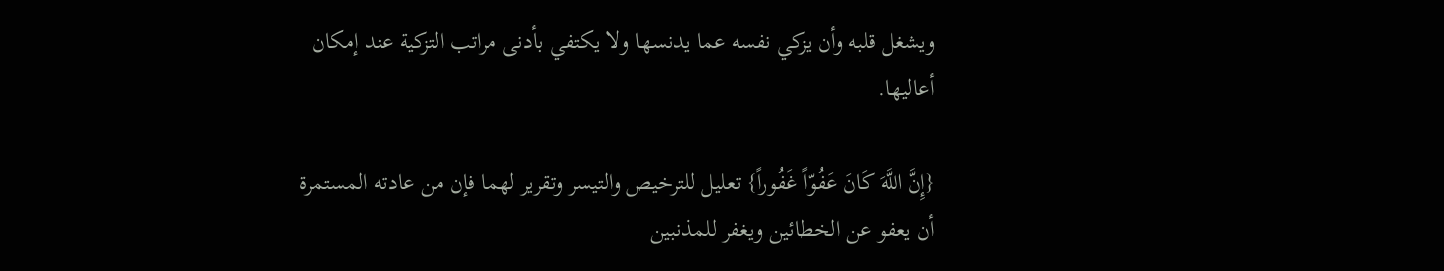ويشغل قلبه وأن يزكي نفسه عما يدنسها ولا يكتفي بأدنى مراتب التزكية عند إمكان أعاليها.

{إِنَّ اللَّهَ كَانَ عَفُوّاً غَفُوراً} تعليل للترخيص والتيسر وتقرير لهما فإن من عادته المستمرة أن يعفو عن الخطائين ويغفر للمذنبين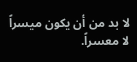لا بد من أن يكون ميسراً لا معسراً.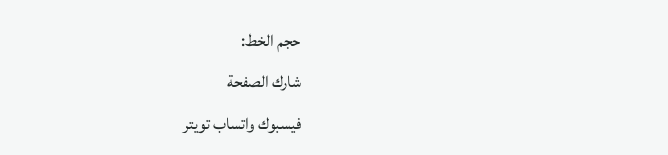حجم الخط:
شارك الصفحة
فيسبوك واتساب تويتر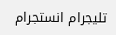تليجرام انستجرام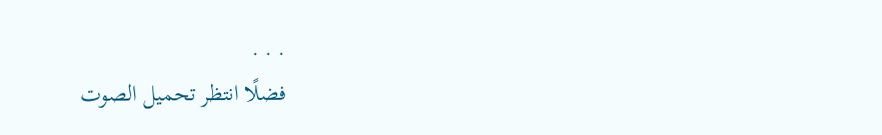. . .
فضلًا انتظر تحميل الصوت